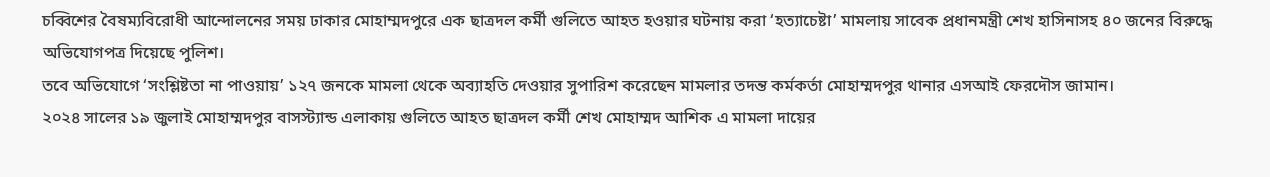চব্বিশের বৈষম্যবিরোধী আন্দোলনের সময় ঢাকার মোহাম্মদপুরে এক ছাত্রদল কর্মী গুলিতে আহত হওয়ার ঘটনায় করা ‘হত্যাচেষ্টা’ মামলায় সাবেক প্রধানমন্ত্রী শেখ হাসিনাসহ ৪০ জনের বিরুদ্ধে অভিযোগপত্র দিয়েছে পুলিশ।
তবে অভিযোগে ‘সংশ্লিষ্টতা না পাওয়ায়’ ১২৭ জনকে মামলা থেকে অব্যাহতি দেওয়ার সুপারিশ করেছেন মামলার তদন্ত কর্মকর্তা মোহাম্মদপুর থানার এসআই ফেরদৌস জামান।
২০২৪ সালের ১৯ জুলাই মোহাম্মদপুর বাসস্ট্যান্ড এলাকায় গুলিতে আহত ছাত্রদল কর্মী শেখ মোহাম্মদ আশিক এ মামলা দায়ের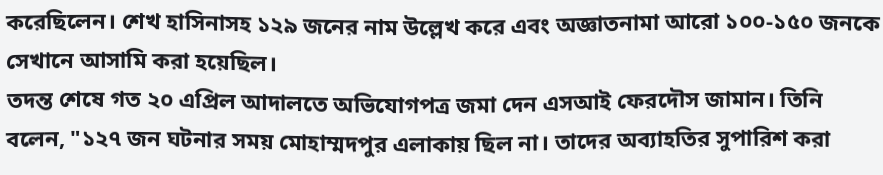করেছিলেন। শেখ হাসিনাসহ ১২৯ জনের নাম উল্লেখ করে এবং অজ্ঞাতনামা আরো ১০০-১৫০ জনকে সেখানে আসামি করা হয়েছিল।
তদন্ত শেষে গত ২০ এপ্রিল আদালতে অভিযোগপত্র জমা দেন এসআই ফেরদৌস জামান। তিনি বলেন, "১২৭ জন ঘটনার সময় মোহাম্মদপুর এলাকায় ছিল না। তাদের অব্যাহতির সুপারিশ করা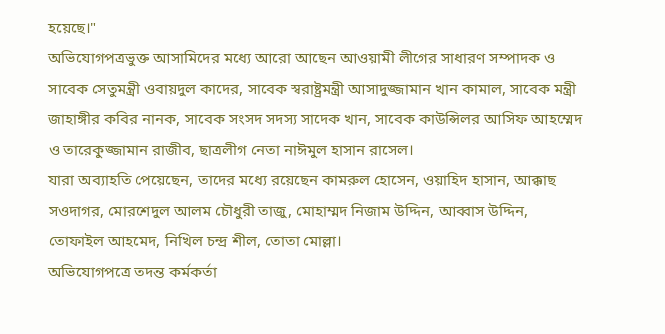হয়েছে।"
অভিযোগপত্রভুক্ত আসামিদের মধ্যে আরো আছেন আওয়ামী লীগের সাধারণ সম্পাদক ও সাবেক সেতুমন্ত্রী ওবায়দুল কাদের, সাবেক স্বরাষ্ট্রমন্ত্রী আসাদুজ্জামান খান কামাল, সাবেক মন্ত্রী জাহাঙ্গীর কবির নানক, সাবেক সংসদ সদস্য সাদেক খান, সাবেক কাউন্সিলর আসিফ আহম্মেদ ও তারেকুজ্জামান রাজীব, ছাত্রলীগ নেতা নাঈমুল হাসান রাসেল।
যারা অব্যাহতি পেয়েছেন, তাদের মধ্যে রয়েছেন কামরুল হোসেন, ওয়াহিদ হাসান, আক্কাছ সওদাগর, মোরশেদুল আলম চৌধুরী তাজু, মোহাম্মদ নিজাম উদ্দিন, আব্বাস উদ্দিন, তোফাইল আহমেদ, নিখিল চন্দ্র শীল, তোতা মোল্লা।
অভিযোগপত্রে তদন্ত কর্মকর্তা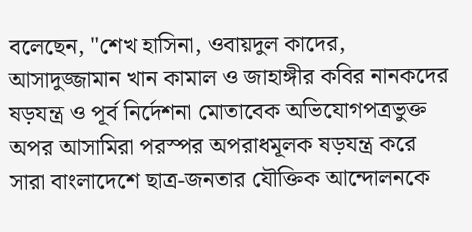বলেছেন, "শেখ হাসিনা, ওবায়দুল কাদের, আসাদুজ্জামান খান কামাল ও জাহাঙ্গীর কবির নানকদের ষড়যন্ত্র ও পূর্ব নির্দেশনা মোতাবেক অভিযোগপত্রভুক্ত অপর আসামিরা পরস্পর অপরাধমূলক ষড়যন্ত্র করে সারা বাংলাদেশে ছাত্র-জনতার যৌক্তিক আন্দোলনকে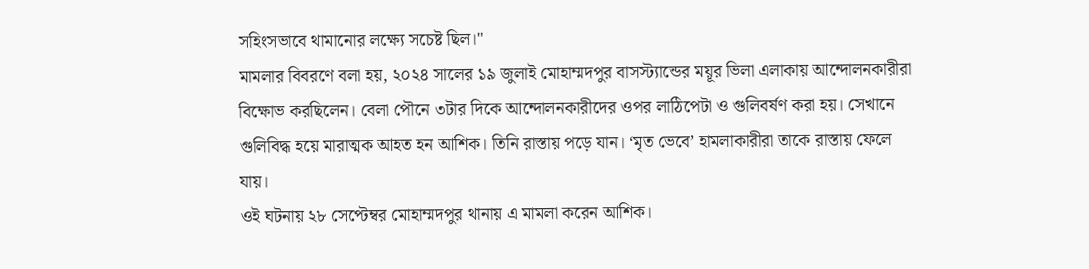সহিংসভাবে থামানোর লক্ষ্যে সচেষ্ট ছিল।"
মামলার বিবরণে বলা হয়, ২০২৪ সালের ১৯ জুলাই মোহাম্মদপুর বাসস্ট্যান্ডের ময়ূর ভিলা এলাকায় আন্দোলনকারীরা বিক্ষোভ করছিলেন। বেলা পৌনে ৩টার দিকে আন্দোলনকারীদের ওপর লাঠিপেটা ও গুলিবর্ষণ করা হয়। সেখানে গুলিবিদ্ধ হয়ে মারাত্মক আহত হন আশিক। তিনি রাস্তায় পড়ে যান। ‘মৃত ভেবে’ হামলাকারীরা তাকে রাস্তায় ফেলে যায়।
ওই ঘটনায় ২৮ সেপ্টেম্বর মোহাম্মদপুর থানায় এ মামলা করেন আশিক।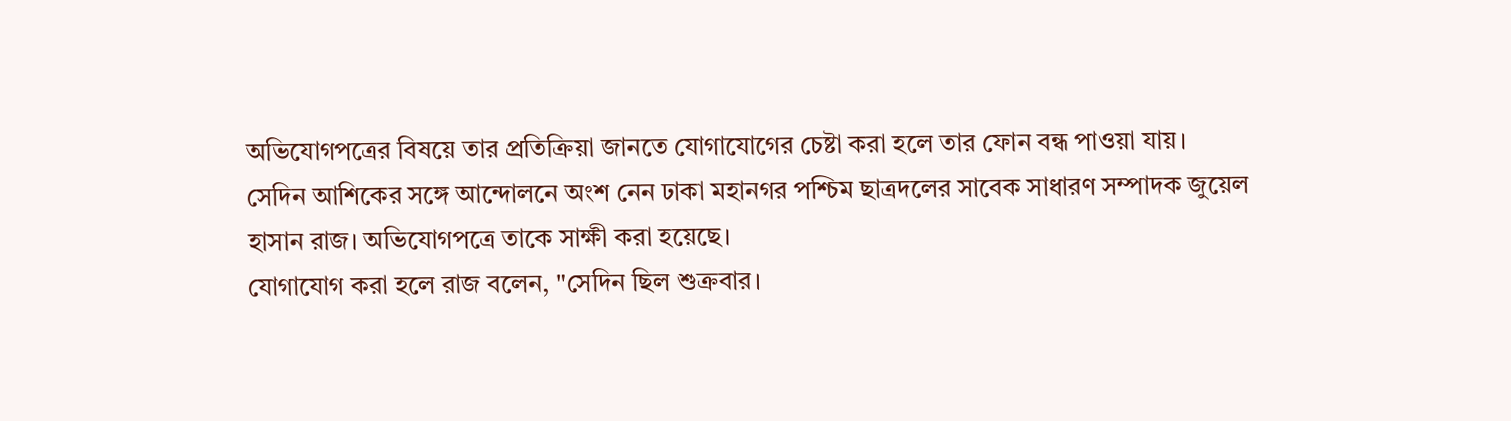অভিযোগপত্রের বিষয়ে তার প্রতিক্রিয়া জানতে যোগাযোগের চেষ্টা করা হলে তার ফোন বন্ধ পাওয়া যায়।
সেদিন আশিকের সঙ্গে আন্দোলনে অংশ নেন ঢাকা মহানগর পশ্চিম ছাত্রদলের সাবেক সাধারণ সম্পাদক জুয়েল হাসান রাজ। অভিযোগপত্রে তাকে সাক্ষী করা হয়েছে।
যোগাযোগ করা হলে রাজ বলেন, "সেদিন ছিল শুক্রবার।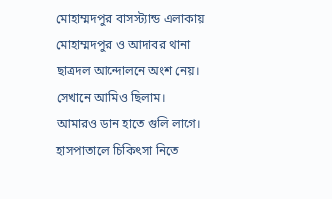মোহাম্মদপুর বাসস্ট্যান্ড এলাকায় মোহাম্মদপুর ও আদাবর থানা ছাত্রদল আন্দোলনে অংশ নেয়। সেখানে আমিও ছিলাম। আমারও ডান হাতে গুলি লাগে। হাসপাতালে চিকিৎসা নিতে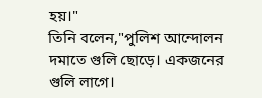হয়।"
তিনি বলেন,"পুলিশ আন্দোলন দমাতে গুলি ছোড়ে। একজনের গুলি লাগে।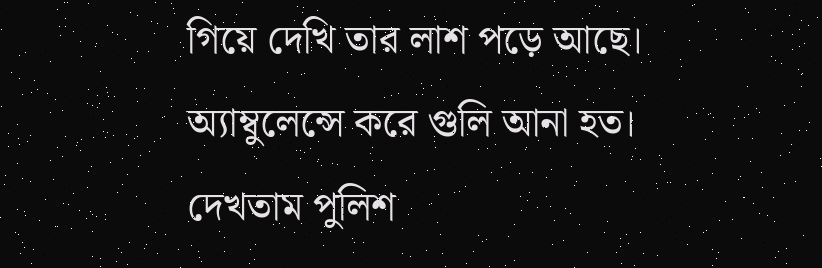গিয়ে দেখি তার লাশ পড়ে আছে। অ্যাম্বুলেন্সে করে গুলি আনা হত। দেখতাম পুলিশ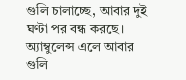গুলি চালাচ্ছে, আবার দুই ঘণ্টা পর বন্ধ করছে। অ্যাম্বুলেন্স এলে আবার গুলি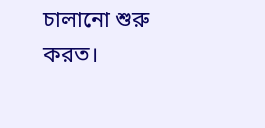চালানো শুরু করত।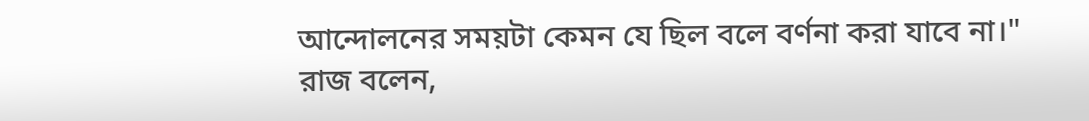আন্দোলনের সময়টা কেমন যে ছিল বলে বর্ণনা করা যাবে না।"
রাজ বলেন,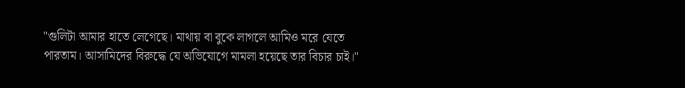"গুলিটা আমার হাতে লেগেছে। মাথায় বা বুকে লাগলে আমিও মরে যেতে পারতাম। আসামিদের বিরুদ্ধে যে অভিযোগে মামলা হয়েছে তার বিচার চাই।"